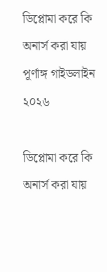ডিপ্লোমা করে কি অনার্স করা যায় পূর্ণাঙ্গ গাইডলাইন ২০২৬

ডিপ্লোমা করে কি অনার্স করা যায়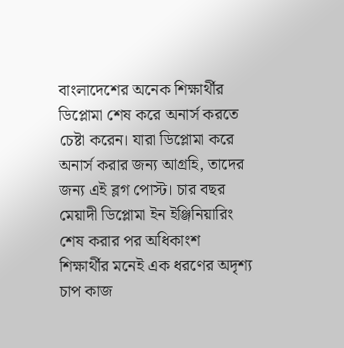বাংলাদেশের অনেক শিক্ষার্থীর ডিপ্লোমা শেষ করে অনার্স করতে চেষ্টা করেন। যারা ডিপ্লোমা করে অনার্স করার জন্য আগ্রহি, তাদের জন্য এই ব্লগ পোস্ট। চার বছর মেয়াদী ডিপ্লোমা ইন ইঞ্জিনিয়ারিং শেষ করার পর অধিকাংশ শিক্ষার্থীর মনেই এক ধরণের অদৃশ্য চাপ কাজ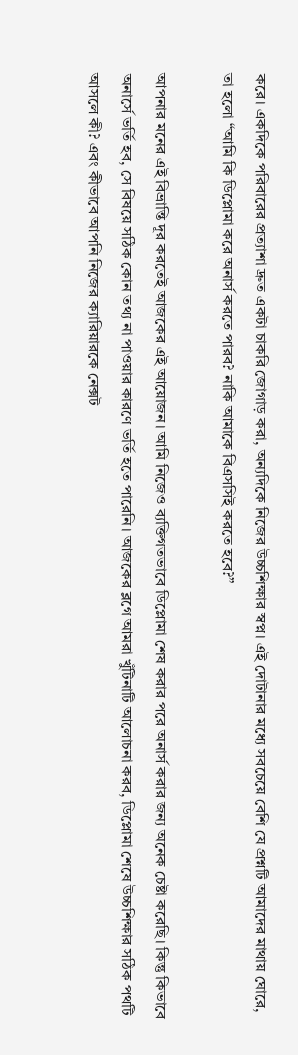করে। একদিকে পরিবারের প্রত্যাশা দ্রুত একটা চাকরি জোগাড় করা, অন্যদিকে নিজের উচ্চশিক্ষার স্বপ্ন। এই দোটানার মধ্যে সবচেয়ে বেশি যে প্রশ্নটি আমাদের মাথায় ঘোরে, তা হলো “আমি কি ডিপ্লোমা করে অনার্স করতে পারব? নাকি আমাকে বিএসসিই করতে হবে?”

আপনার মনের এই বিভ্রান্তি দূর করতেই আজকের এই আয়োজন। আমি নিজেও ব্যক্তিগতভাবে ডিপ্লোমা শেষ করার পরে অনার্স করার জন্য অনেক চেষ্টা করেছি। কিন্তু কিভাবে অনার্সে ভর্তি হব, সে বিষয়ে সঠিক কোন তথ্য না পাওয়ার কারণে ভর্তি হতে পারেনি। আজকের ব্লগে আমরা খুঁটিনাটি আলোচনা করব, ডিপ্লোমা শেষে উচ্চশিক্ষার সঠিক পথটি আসলে কী? এবং কীভাবে আপনি নিজের ক্যারিয়ারকে নেক্সট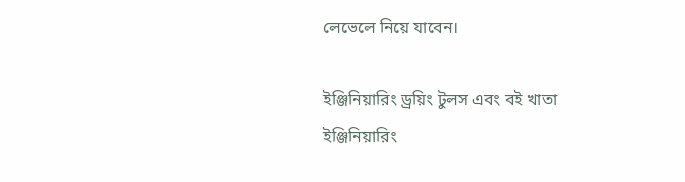লেভেলে নিয়ে যাবেন।

ইঞ্জিনিয়ারিং ড্রয়িং টুলস এবং বই খাতা
ইঞ্জিনিয়ারিং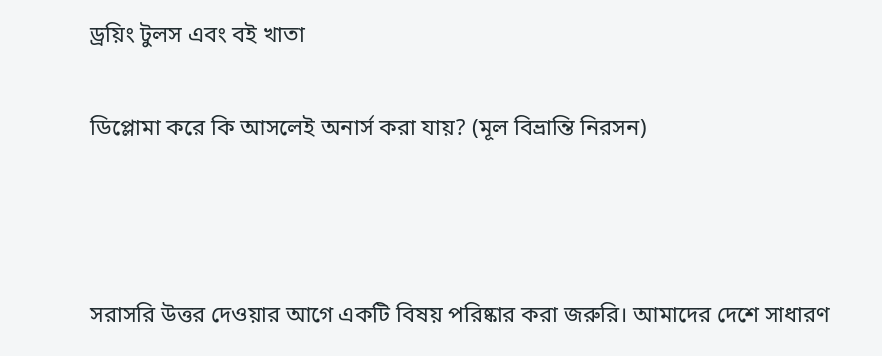ড্রয়িং টুলস এবং বই খাতা

ডিপ্লোমা করে কি আসলেই অনার্স করা যায়? (মূল বিভ্রান্তি নিরসন)



সরাসরি উত্তর দেওয়ার আগে একটি বিষয় পরিষ্কার করা জরুরি। আমাদের দেশে সাধারণ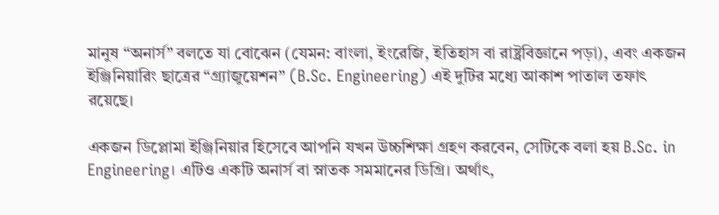মানুষ “অনার্স” বলতে যা বোঝেন (যেমন: বাংলা, ইংরেজি, ইতিহাস বা রাষ্ট্রবিজ্ঞানে পড়া), এবং একজন ইঞ্জিনিয়ারিং ছাত্রের “গ্র্যাজুয়েশন” (B.Sc. Engineering) এই দুটির মধ্যে আকাশ পাতাল তফাৎ রয়েছে।

একজন ডিপ্লোমা ইঞ্জিনিয়ার হিসেবে আপনি যখন উচ্চশিক্ষা গ্রহণ করবেন, সেটিকে বলা হয় B.Sc. in Engineering। এটিও একটি অনার্স বা স্নাতক সমমানের ডিগ্রি। অর্থাৎ,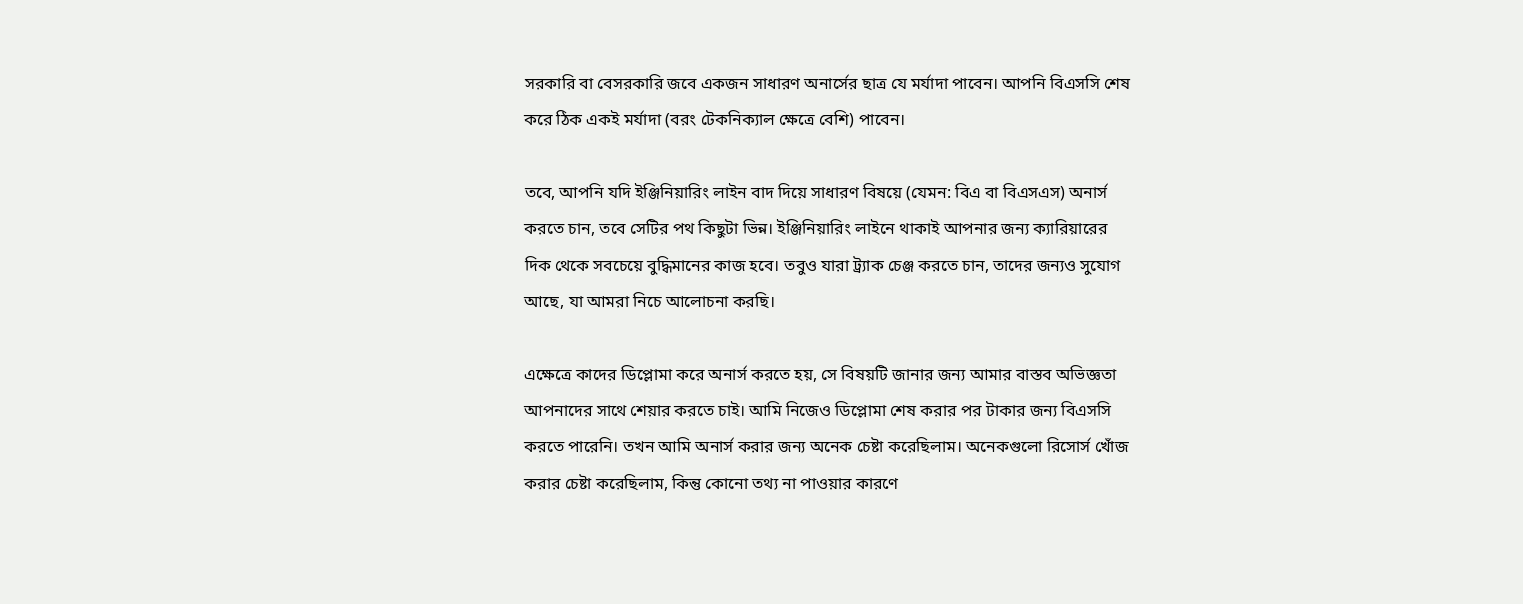সরকারি বা বেসরকারি জবে একজন সাধারণ অনার্সের ছাত্র যে মর্যাদা পাবেন। আপনি বিএসসি শেষ করে ঠিক একই মর্যাদা (বরং টেকনিক্যাল ক্ষেত্রে বেশি) পাবেন।

তবে, আপনি যদি ইঞ্জিনিয়ারিং লাইন বাদ দিয়ে সাধারণ বিষয়ে (যেমন: বিএ বা বিএসএস) অনার্স করতে চান, তবে সেটির পথ কিছুটা ভিন্ন। ইঞ্জিনিয়ারিং লাইনে থাকাই আপনার জন্য ক্যারিয়ারের দিক থেকে সবচেয়ে বুদ্ধিমানের কাজ হবে। তবুও যারা ট্র্যাক চেঞ্জ করতে চান, তাদের জন্যও সুযোগ আছে, যা আমরা নিচে আলোচনা করছি।

এক্ষেত্রে কাদের ডিপ্লোমা করে অনার্স করতে হয়, সে বিষয়টি জানার জন্য আমার বাস্তব অভিজ্ঞতা আপনাদের সাথে শেয়ার করতে চাই। আমি নিজেও ডিপ্লোমা শেষ করার পর টাকার জন্য বিএসসি করতে পারেনি। তখন আমি অনার্স করার জন্য অনেক চেষ্টা করেছিলাম। অনেকগুলো রিসোর্স খোঁজ করার চেষ্টা করেছিলাম, কিন্তু কোনো তথ্য না পাওয়ার কারণে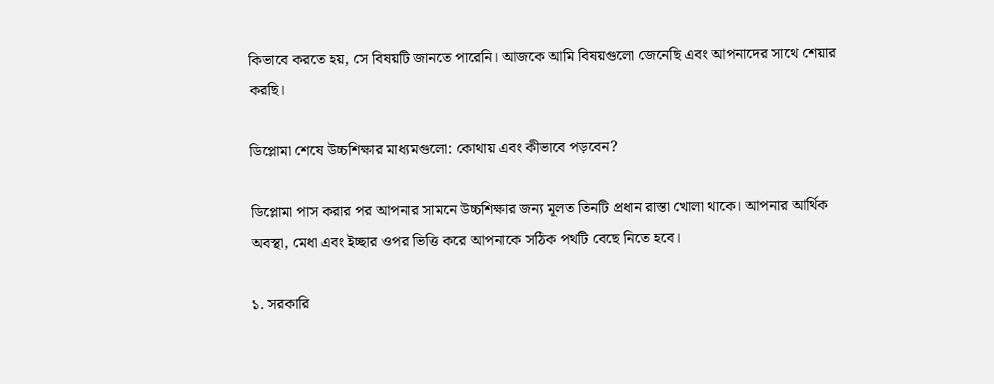কিভাবে করতে হয়, সে বিষয়টি জানতে পারেনি। আজকে আমি বিষয়গুলো জেনেছি এবং আপনাদের সাথে শেয়ার করছি।

ডিপ্লোমা শেষে উচ্চশিক্ষার মাধ্যমগুলো: কোথায় এবং কীভাবে পড়বেন?

ডিপ্লোমা পাস করার পর আপনার সামনে উচ্চশিক্ষার জন্য মূলত তিনটি প্রধান রাস্তা খোলা থাকে। আপনার আর্থিক অবস্থা, মেধা এবং ইচ্ছার ওপর ভিত্তি করে আপনাকে সঠিক পথটি বেছে নিতে হবে।

১. সরকারি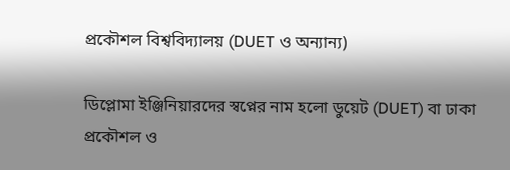প্রকৌশল বিশ্ববিদ্যালয় (DUET ও অন্যান্য)

ডিপ্লোমা ইঞ্জিনিয়ারদের স্বপ্নের নাম হলো ডুয়েট (DUET) বা ঢাকা প্রকৌশল ও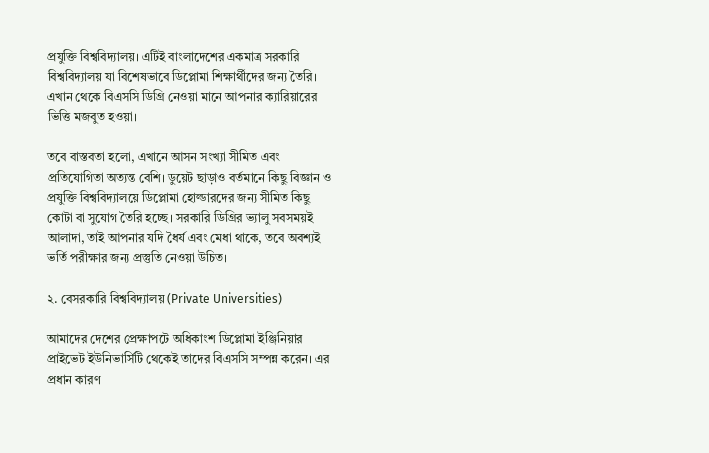প্রযুক্তি বিশ্ববিদ্যালয়। এটিই বাংলাদেশের একমাত্র সরকারি বিশ্ববিদ্যালয় যা বিশেষভাবে ডিপ্লোমা শিক্ষার্থীদের জন্য তৈরি। এখান থেকে বিএসসি ডিগ্রি নেওয়া মানে আপনার ক্যারিয়ারের ভিত্তি মজবুত হওয়া।

তবে বাস্তবতা হলো, এখানে আসন সংখ্যা সীমিত এবং প্রতিযোগিতা অত্যন্ত বেশি। ডুয়েট ছাড়াও বর্তমানে কিছু বিজ্ঞান ও প্রযুক্তি বিশ্ববিদ্যালয়ে ডিপ্লোমা হোল্ডারদের জন্য সীমিত কিছু কোটা বা সুযোগ তৈরি হচ্ছে। সরকারি ডিগ্রির ভ্যালু সবসময়ই আলাদা, তাই আপনার যদি ধৈর্য এবং মেধা থাকে, তবে অবশ্যই ভর্তি পরীক্ষার জন্য প্রস্তুতি নেওয়া উচিত।

২. বেসরকারি বিশ্ববিদ্যালয় (Private Universities)

আমাদের দেশের প্রেক্ষাপটে অধিকাংশ ডিপ্লোমা ইঞ্জিনিয়ার প্রাইভেট ইউনিভার্সিটি থেকেই তাদের বিএসসি সম্পন্ন করেন। এর প্রধান কারণ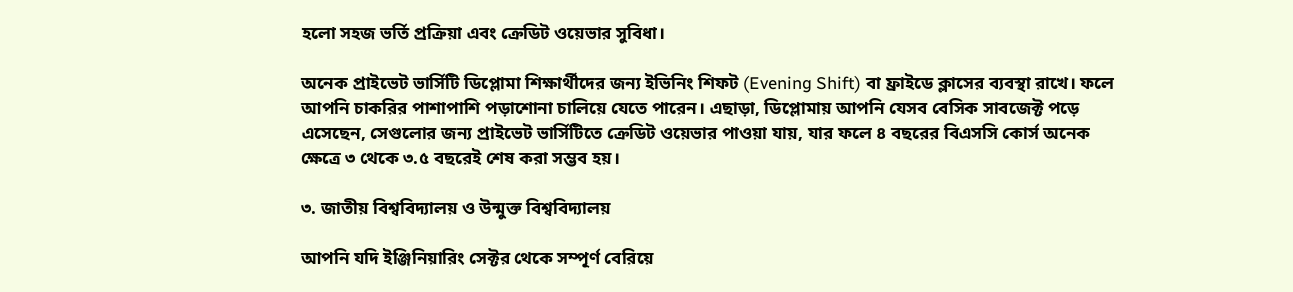হলো সহজ ভর্তি প্রক্রিয়া এবং ক্রেডিট ওয়েভার সুবিধা।

অনেক প্রাইভেট ভার্সিটি ডিপ্লোমা শিক্ষার্থীদের জন্য ইভিনিং শিফট (Evening Shift) বা ফ্রাইডে ক্লাসের ব্যবস্থা রাখে। ফলে আপনি চাকরির পাশাপাশি পড়াশোনা চালিয়ে যেতে পারেন। এছাড়া, ডিপ্লোমায় আপনি যেসব বেসিক সাবজেক্ট পড়ে এসেছেন, সেগুলোর জন্য প্রাইভেট ভার্সিটিতে ক্রেডিট ওয়েভার পাওয়া যায়, যার ফলে ৪ বছরের বিএসসি কোর্স অনেক ক্ষেত্রে ৩ থেকে ৩.৫ বছরেই শেষ করা সম্ভব হয়।

৩. জাতীয় বিশ্ববিদ্যালয় ও উন্মুক্ত বিশ্ববিদ্যালয়

আপনি যদি ইঞ্জিনিয়ারিং সেক্টর থেকে সম্পূর্ণ বেরিয়ে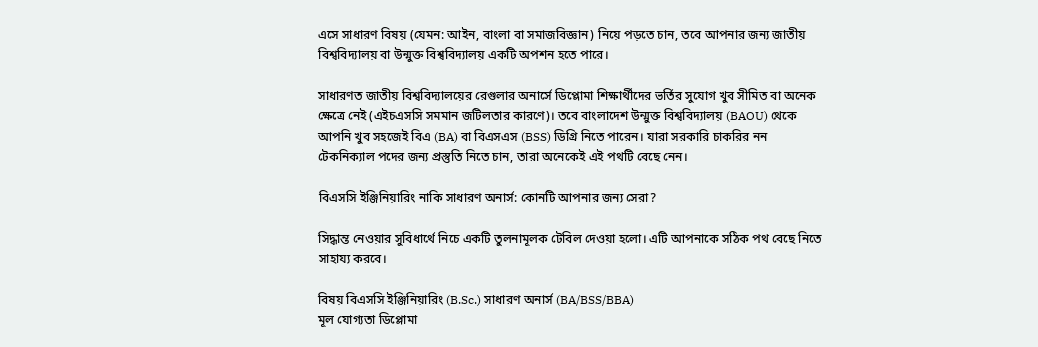এসে সাধারণ বিষয় (যেমন: আইন, বাংলা বা সমাজবিজ্ঞান) নিয়ে পড়তে চান, তবে আপনার জন্য জাতীয় বিশ্ববিদ্যালয় বা উন্মুক্ত বিশ্ববিদ্যালয় একটি অপশন হতে পারে।

সাধারণত জাতীয় বিশ্ববিদ্যালয়ের রেগুলার অনার্সে ডিপ্লোমা শিক্ষার্থীদের ভর্তির সুযোগ খুব সীমিত বা অনেক ক্ষেত্রে নেই (এইচএসসি সমমান জটিলতার কারণে)। তবে বাংলাদেশ উন্মুক্ত বিশ্ববিদ্যালয় (BAOU) থেকে আপনি খুব সহজেই বিএ (BA) বা বিএসএস (BSS) ডিগ্রি নিতে পারেন। যারা সরকারি চাকরির নন টেকনিক্যাল পদের জন্য প্রস্তুতি নিতে চান, তারা অনেকেই এই পথটি বেছে নেন।

বিএসসি ইঞ্জিনিয়ারিং নাকি সাধারণ অনার্স: কোনটি আপনার জন্য সেরা?

সিদ্ধান্ত নেওয়ার সুবিধার্থে নিচে একটি তুলনামূলক টেবিল দেওয়া হলো। এটি আপনাকে সঠিক পথ বেছে নিতে সাহায্য করবে।

বিষয় বিএসসি ইঞ্জিনিয়ারিং (B.Sc.) সাধারণ অনার্স (BA/BSS/BBA)
মূল যোগ্যতা ডিপ্লোমা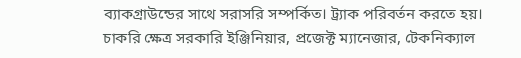ব্যাকগ্রাউন্ডের সাথে সরাসরি সম্পর্কিত। ট্র্যাক পরিবর্তন করতে হয়।
চাকরি ক্ষেত্র সরকারি ইঞ্জিনিয়ার, প্রজেক্ট ম্যানেজার, টেকনিক্যাল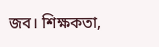জব। শিক্ষকতা,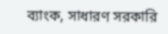ব্যাংক, সাধারণ সরকারি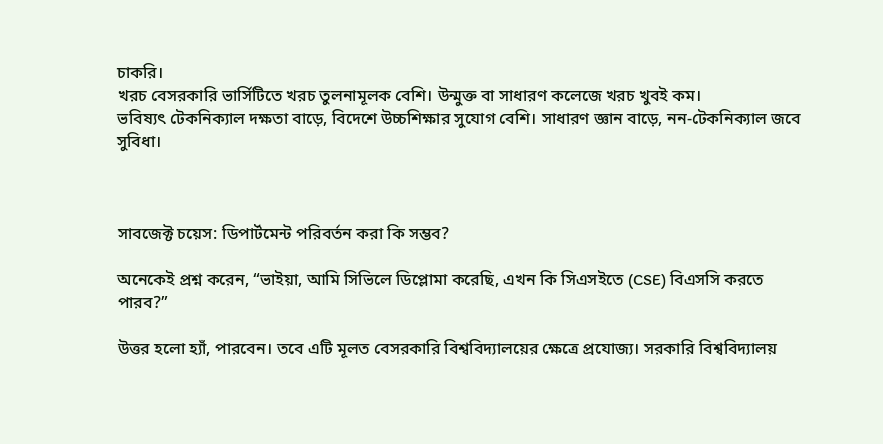চাকরি।
খরচ বেসরকারি ভার্সিটিতে খরচ তুলনামূলক বেশি। উন্মুক্ত বা সাধারণ কলেজে খরচ খুবই কম।
ভবিষ্যৎ টেকনিক্যাল দক্ষতা বাড়ে, বিদেশে উচ্চশিক্ষার সুযোগ বেশি। সাধারণ জ্ঞান বাড়ে, নন-টেকনিক্যাল জবে সুবিধা।



সাবজেক্ট চয়েস: ডিপার্টমেন্ট পরিবর্তন করা কি সম্ভব?

অনেকেই প্রশ্ন করেন, “ভাইয়া, আমি সিভিলে ডিপ্লোমা করেছি, এখন কি সিএসইতে (CSE) বিএসসি করতে পারব?”

উত্তর হলো হ্যাঁ, পারবেন। তবে এটি মূলত বেসরকারি বিশ্ববিদ্যালয়ের ক্ষেত্রে প্রযোজ্য। সরকারি বিশ্ববিদ্যালয়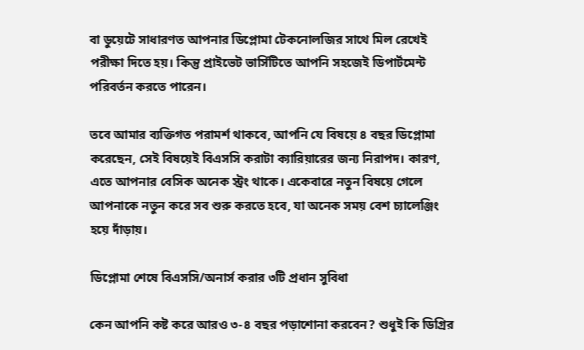বা ডুয়েটে সাধারণত আপনার ডিপ্লোমা টেকনোলজির সাথে মিল রেখেই পরীক্ষা দিতে হয়। কিন্তু প্রাইভেট ভার্সিটিতে আপনি সহজেই ডিপার্টমেন্ট পরিবর্তন করতে পারেন।

তবে আমার ব্যক্তিগত পরামর্শ থাকবে, আপনি যে বিষয়ে ৪ বছর ডিপ্লোমা করেছেন, সেই বিষয়েই বিএসসি করাটা ক্যারিয়ারের জন্য নিরাপদ। কারণ, এতে আপনার বেসিক অনেক স্ট্রং থাকে। একেবারে নতুন বিষয়ে গেলে আপনাকে নতুন করে সব শুরু করতে হবে, যা অনেক সময় বেশ চ্যালেঞ্জিং হয়ে দাঁড়ায়।

ডিপ্লোমা শেষে বিএসসি/অনার্স করার ৩টি প্রধান সুবিধা

কেন আপনি কষ্ট করে আরও ৩-৪ বছর পড়াশোনা করবেন? শুধুই কি ডিগ্রির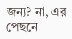জন্য? না, এর পেছনে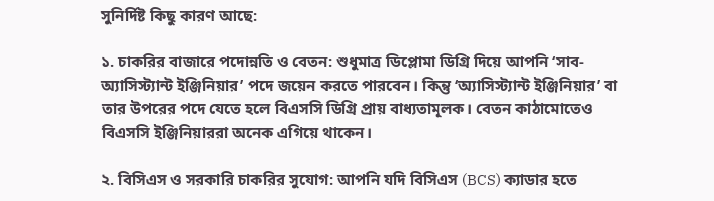সুনির্দিষ্ট কিছু কারণ আছে:

১. চাকরির বাজারে পদোন্নতি ও বেতন: শুধুমাত্র ডিপ্লোমা ডিগ্রি দিয়ে আপনি ‘সাব-অ্যাসিস্ট্যান্ট ইঞ্জিনিয়ার’ পদে জয়েন করতে পারবেন। কিন্তু ‘অ্যাসিস্ট্যান্ট ইঞ্জিনিয়ার’ বা তার উপরের পদে যেতে হলে বিএসসি ডিগ্রি প্রায় বাধ্যতামূলক। বেতন কাঠামোতেও বিএসসি ইঞ্জিনিয়াররা অনেক এগিয়ে থাকেন।

২. বিসিএস ও সরকারি চাকরির সুযোগ: আপনি যদি বিসিএস (BCS) ক্যাডার হতে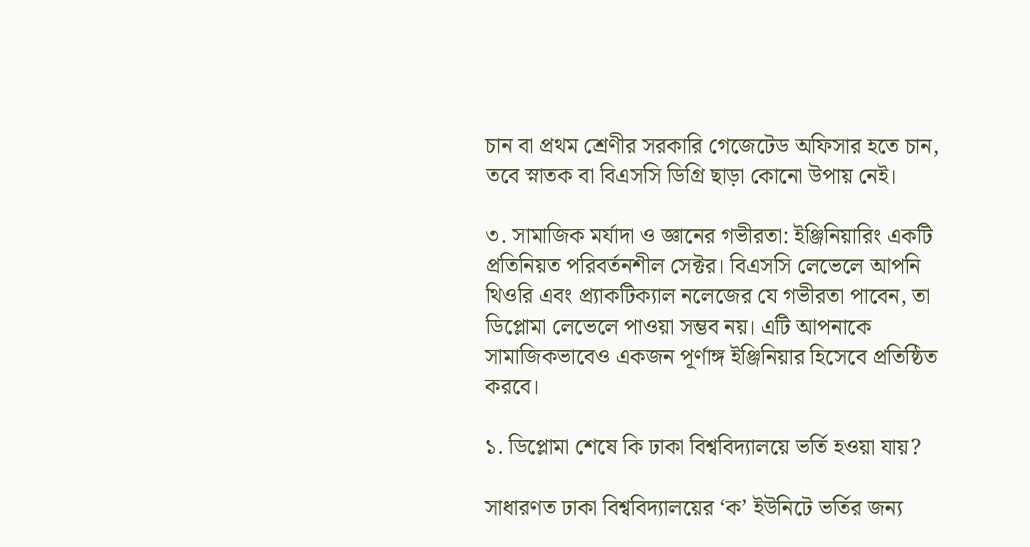চান বা প্রথম শ্রেণীর সরকারি গেজেটেড অফিসার হতে চান, তবে স্নাতক বা বিএসসি ডিগ্রি ছাড়া কোনো উপায় নেই।

৩. সামাজিক মর্যাদা ও জ্ঞানের গভীরতা: ইঞ্জিনিয়ারিং একটি প্রতিনিয়ত পরিবর্তনশীল সেক্টর। বিএসসি লেভেলে আপনি থিওরি এবং প্র্যাকটিক্যাল নলেজের যে গভীরতা পাবেন, তা ডিপ্লোমা লেভেলে পাওয়া সম্ভব নয়। এটি আপনাকে সামাজিকভাবেও একজন পূর্ণাঙ্গ ইঞ্জিনিয়ার হিসেবে প্রতিষ্ঠিত করবে।

১. ডিপ্লোমা শেষে কি ঢাকা বিশ্ববিদ্যালয়ে ভর্তি হওয়া যায়?

সাধারণত ঢাকা বিশ্ববিদ্যালয়ের ‘ক’ ইউনিটে ভর্তির জন্য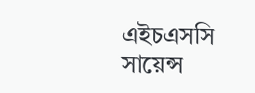এইচএসসি সায়েন্স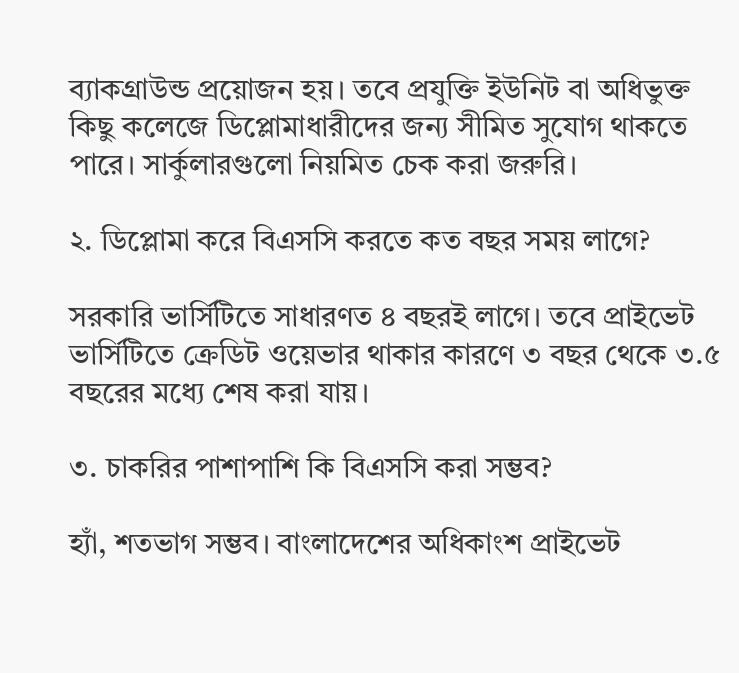ব্যাকগ্রাউন্ড প্রয়োজন হয়। তবে প্রযুক্তি ইউনিট বা অধিভুক্ত কিছু কলেজে ডিপ্লোমাধারীদের জন্য সীমিত সুযোগ থাকতে পারে। সার্কুলারগুলো নিয়মিত চেক করা জরুরি।

২. ডিপ্লোমা করে বিএসসি করতে কত বছর সময় লাগে?

সরকারি ভার্সিটিতে সাধারণত ৪ বছরই লাগে। তবে প্রাইভেট ভার্সিটিতে ক্রেডিট ওয়েভার থাকার কারণে ৩ বছর থেকে ৩.৫ বছরের মধ্যে শেষ করা যায়।

৩. চাকরির পাশাপাশি কি বিএসসি করা সম্ভব?

হ্যাঁ, শতভাগ সম্ভব। বাংলাদেশের অধিকাংশ প্রাইভেট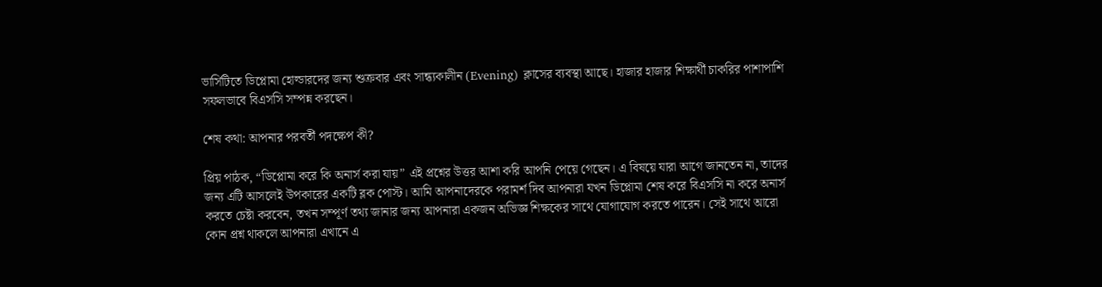ভার্সিটিতে ডিপ্লোমা হোল্ডারদের জন্য শুক্রবার এবং সান্ধ্যকালীন (Evening) ক্লাসের ব্যবস্থা আছে। হাজার হাজার শিক্ষার্থী চাকরির পাশাপাশি সফলভাবে বিএসসি সম্পন্ন করছেন।

শেষ কথা: আপনার পরবর্তী পদক্ষেপ কী?

প্রিয় পাঠক, “ডিপ্লোমা করে কি অনার্স করা যায়” এই প্রশ্নের উত্তর আশা করি আপনি পেয়ে গেছেন। এ বিষয়ে যারা আগে জানতেন না, তাদের জন্য এটি আসলেই উপকারের একটি ব্লক পোস্ট। আমি আপনাদেরকে পরামর্শ দিব আপনারা যখন ডিপ্লোমা শেষ করে বিএসসি না করে অনার্স করতে চেষ্টা করবেন, তখন সম্পূর্ণ তথ্য জানার জন্য আপনারা একজন অভিজ্ঞ শিক্ষকের সাথে যোগাযোগ করতে পারেন। সেই সাথে আরো কোন প্রশ্ন থাকলে আপনারা এখানে এ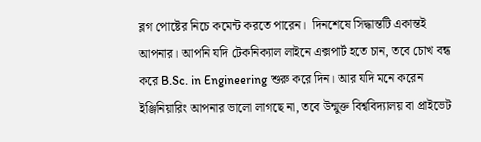ব্লগ পোষ্টের নিচে কমেন্ট করতে পারেন।  দিনশেষে সিদ্ধান্তটি একান্তই আপনার। আপনি যদি টেকনিক্যাল লাইনে এক্সপার্ট হতে চান, তবে চোখ বন্ধ করে B.Sc. in Engineering শুরু করে দিন। আর যদি মনে করেন ইঞ্জিনিয়ারিং আপনার ভালো লাগছে না, তবে উন্মুক্ত বিশ্ববিদ্যালয় বা প্রাইভেট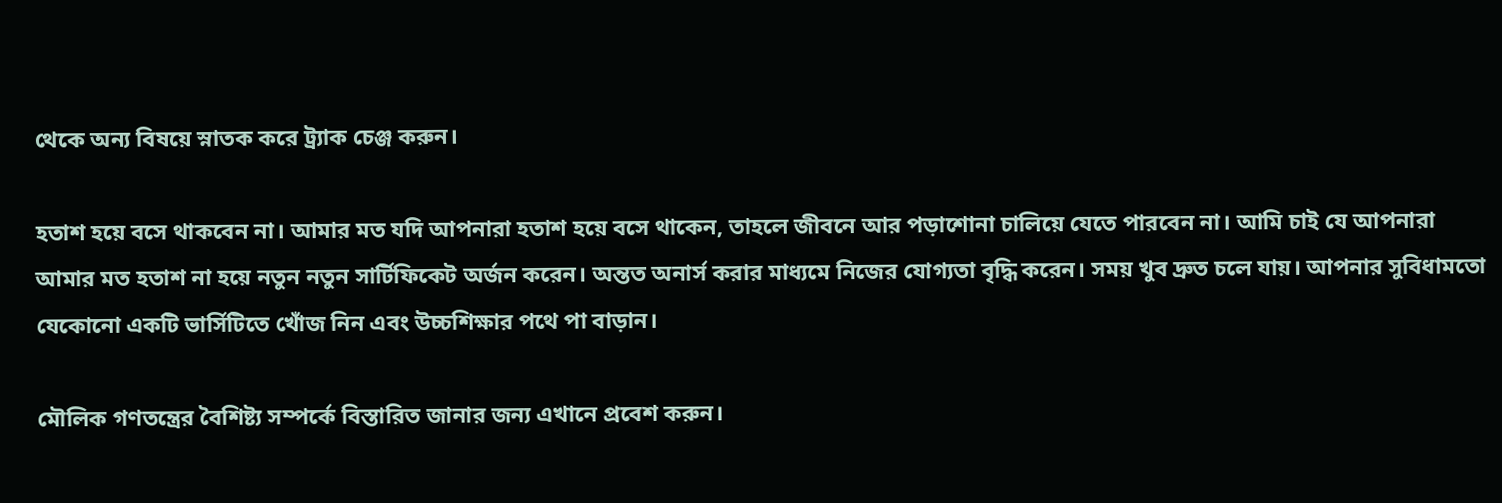থেকে অন্য বিষয়ে স্নাতক করে ট্র্যাক চেঞ্জ করুন।

হতাশ হয়ে বসে থাকবেন না। আমার মত যদি আপনারা হতাশ হয়ে বসে থাকেন, তাহলে জীবনে আর পড়াশোনা চালিয়ে যেতে পারবেন না। আমি চাই যে আপনারা আমার মত হতাশ না হয়ে নতুন নতুন সার্টিফিকেট অর্জন করেন। অন্তত অনার্স করার মাধ্যমে নিজের যোগ্যতা বৃদ্ধি করেন। সময় খুব দ্রুত চলে যায়। আপনার সুবিধামতো যেকোনো একটি ভার্সিটিতে খোঁজ নিন এবং উচ্চশিক্ষার পথে পা বাড়ান।

মৌলিক গণতন্ত্রের বৈশিষ্ট্য সম্পর্কে বিস্তারিত জানার জন্য এখানে প্রবেশ করুন।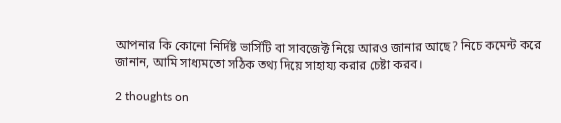আপনার কি কোনো নির্দিষ্ট ভার্সিটি বা সাবজেক্ট নিয়ে আরও জানার আছে? নিচে কমেন্ট করে জানান, আমি সাধ্যমতো সঠিক তথ্য দিয়ে সাহায্য করার চেষ্টা করব।

2 thoughts on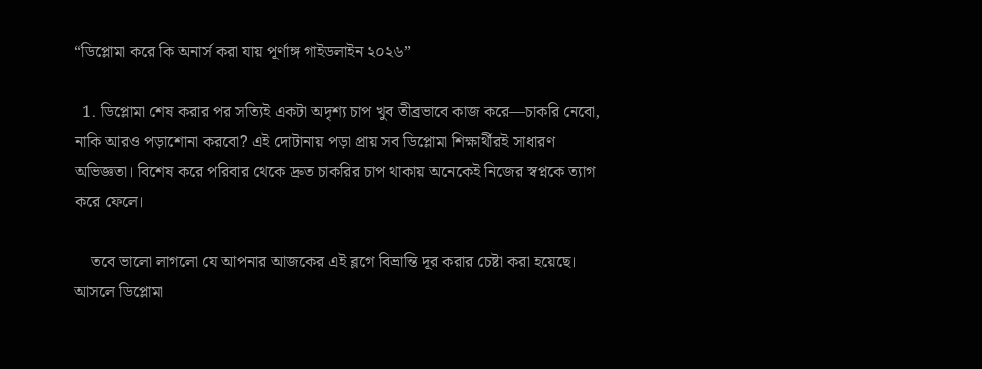“ডিপ্লোমা করে কি অনার্স করা যায় পূর্ণাঙ্গ গাইডলাইন ২০২৬”

  1. ডিপ্লোমা শেষ করার পর সত্যিই একটা অদৃশ্য চাপ খুব তীব্রভাবে কাজ করে—চাকরি নেবো, নাকি আরও পড়াশোনা করবো? এই দোটানায় পড়া প্রায় সব ডিপ্লোমা শিক্ষার্থীরই সাধারণ অভিজ্ঞতা। বিশেষ করে পরিবার থেকে দ্রুত চাকরির চাপ থাকায় অনেকেই নিজের স্বপ্নকে ত্যাগ করে ফেলে।

    তবে ভালো লাগলো যে আপনার আজকের এই ব্লগে বিভ্রান্তি দূর করার চেষ্টা করা হয়েছে। আসলে ডিপ্লোমা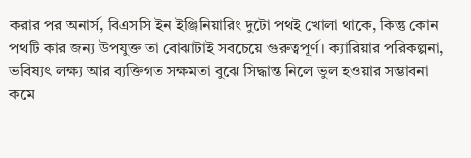করার পর অনার্স, বিএসসি ইন ইঞ্জিনিয়ারিং দুটো পথই খোলা থাকে, কিন্তু কোন পথটি কার জন্য উপযুক্ত তা বোঝাটাই সবচেয়ে গুরুত্বপূর্ণ। ক্যারিয়ার পরিকল্পনা, ভবিষ্যৎ লক্ষ্য আর ব্যক্তিগত সক্ষমতা বুঝে সিদ্ধান্ত নিলে ভুল হওয়ার সম্ভাবনা কমে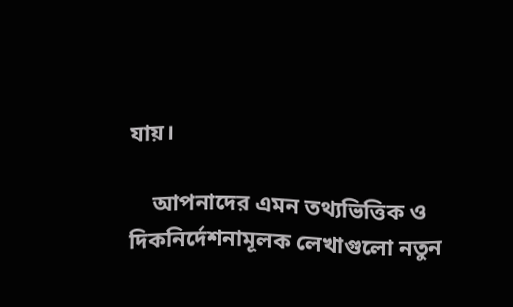যায়।

    আপনাদের এমন তথ্যভিত্তিক ও দিকনির্দেশনামূলক লেখাগুলো নতুন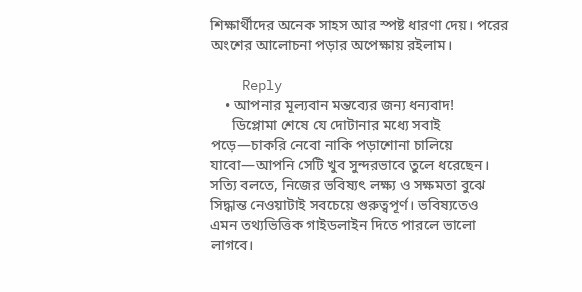শিক্ষার্থীদের অনেক সাহস আর স্পষ্ট ধারণা দেয়। পরের অংশের আলোচনা পড়ার অপেক্ষায় রইলাম।

    Reply
    • আপনার মূল্যবান মন্তব্যের জন্য ধন্যবাদ!
      ডিপ্লোমা শেষে যে দোটানার মধ্যে সবাই পড়ে—চাকরি নেবো নাকি পড়াশোনা চালিয়ে যাবো—আপনি সেটি খুব সুন্দরভাবে তুলে ধরেছেন। সত্যি বলতে, নিজের ভবিষ্যৎ লক্ষ্য ও সক্ষমতা বুঝে সিদ্ধান্ত নেওয়াটাই সবচেয়ে গুরুত্বপূর্ণ। ভবিষ্যতেও এমন তথ্যভিত্তিক গাইডলাইন দিতে পারলে ভালো লাগবে।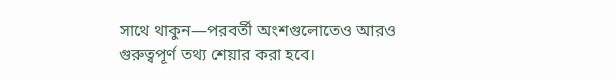সাথে থাকুন—পরবর্তী অংশগুলোতেও আরও গুরুত্বপূর্ণ তথ্য শেয়ার করা হবে।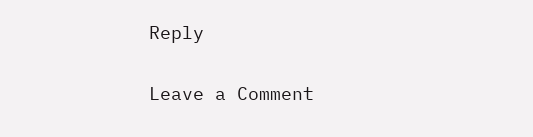Reply

Leave a Comment